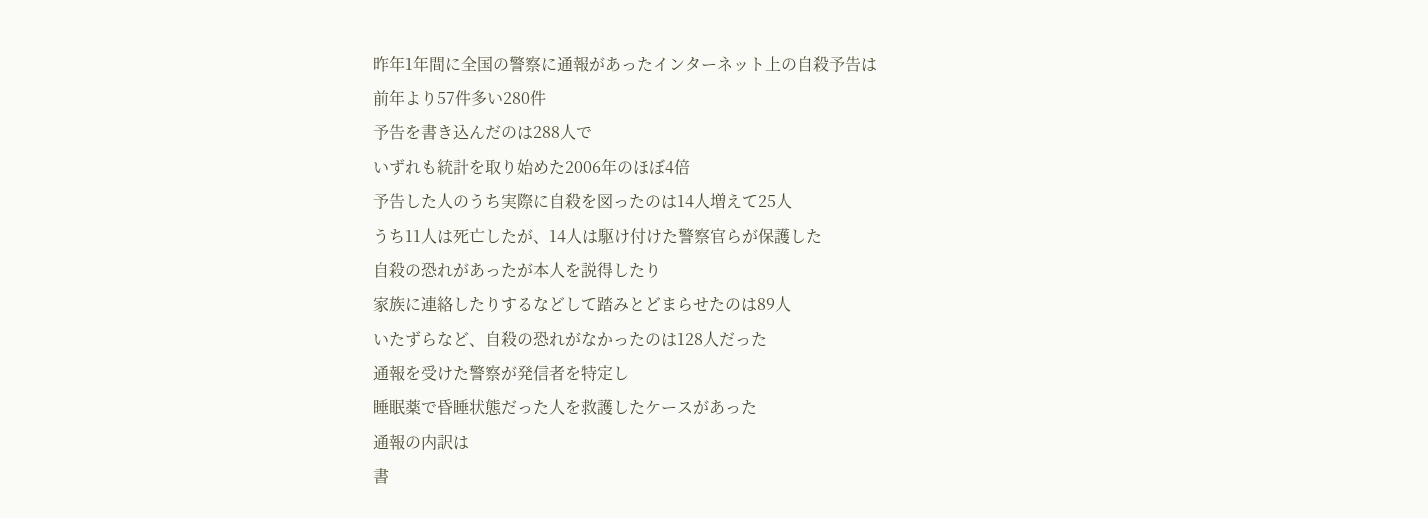昨年1年間に全国の警察に通報があったインターネット上の自殺予告は
前年より57件多い280件
予告を書き込んだのは288人で
いずれも統計を取り始めた2006年のほぼ4倍
予告した人のうち実際に自殺を図ったのは14人増えて25人
うち11人は死亡したが、14人は駆け付けた警察官らが保護した
自殺の恐れがあったが本人を説得したり
家族に連絡したりするなどして踏みとどまらせたのは89人
いたずらなど、自殺の恐れがなかったのは128人だった
通報を受けた警察が発信者を特定し
睡眠薬で昏睡状態だった人を救護したケースがあった
通報の内訳は
書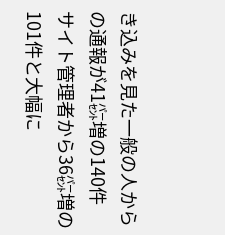き込みを見た一般の人からの通報が41㌫増の140件
サイト管理者から36㌫増の101件と大幅に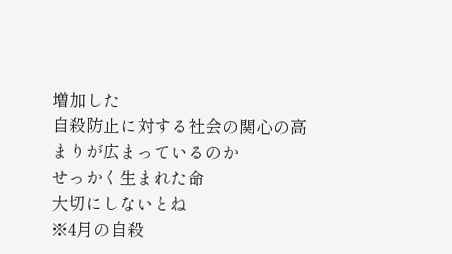増加した
自殺防止に対する社会の関心の高まりが広まっているのか
せっかく生まれた命
大切にしないとね
※4月の自殺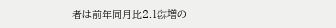者は前年同月比2.1㌫増の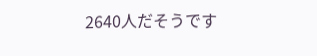2640人だそうです